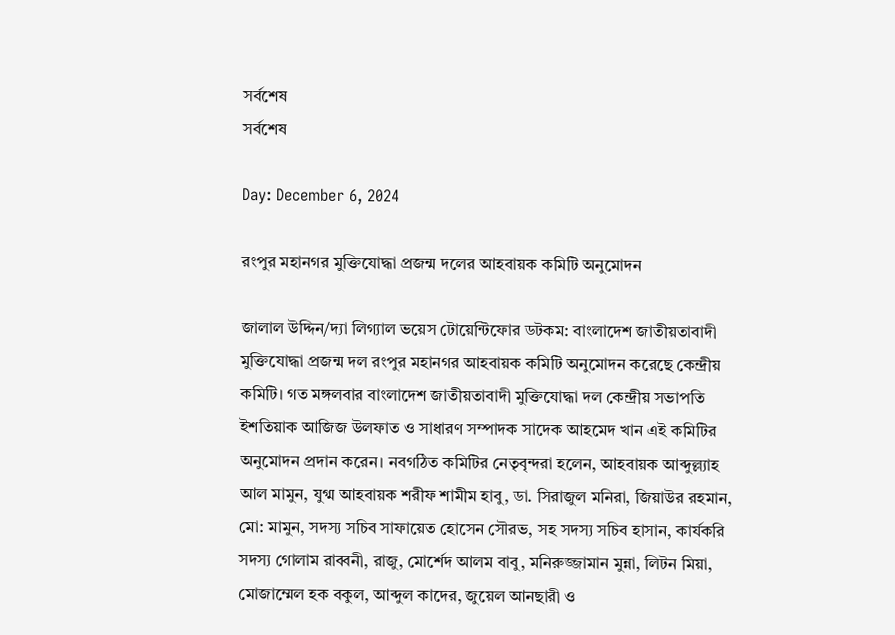সর্বশেষ
সর্বশেষ

Day: December 6, 2024

রংপুর মহানগর মুক্তিযোদ্ধা প্রজন্ম দলের আহবায়ক কমিটি অনুমোদন

জালাল উদ্দিন/দ্যা লিগ্যাল ভয়েস টোয়েন্টিফোর ডটকম: বাংলাদেশ জাতীয়তাবাদী মুক্তিযোদ্ধা প্রজন্ম দল রংপুর মহানগর আহবায়ক কমিটি অনুমোদন করেছে কেন্দ্রীয় কমিটি। গত মঙ্গলবার বাংলাদেশ জাতীয়তাবাদী মুক্তিযোদ্ধা দল কেন্দ্রীয় সভাপতি ইশতিয়াক আজিজ উলফাত ও সাধারণ সম্পাদক সাদেক আহমেদ খান এই কমিটির অনুমোদন প্রদান করেন। নবগঠিত কমিটির নেতৃবৃন্দরা হলেন, আহবায়ক আব্দুল্ল্যাহ আল মামুন, যুগ্ম আহবায়ক শরীফ শামীম হাবু, ডা. সিরাজুল মনিরা, জিয়াউর রহমান, মো: মামুন, সদস্য সচিব সাফায়েত হোসেন সৌরভ, সহ সদস্য সচিব হাসান, কার্যকরি সদস্য গোলাম রাব্বনী, রাজু, মোর্শেদ আলম বাবু, মনিরুজ্জামান মুন্না, লিটন মিয়া, মোজাম্মেল হক বকুল, আব্দুল কাদের, জুয়েল আনছারী ও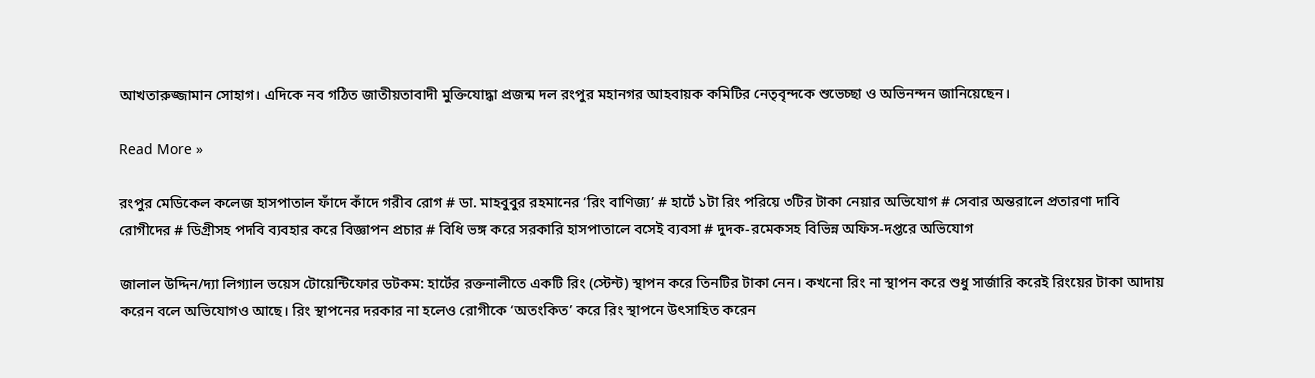আখতারুজ্জামান সোহাগ। এদিকে নব গঠিত জাতীয়তাবাদী মুক্তিযোদ্ধা প্রজন্ম দল রংপুর মহানগর আহবায়ক কমিটির নেতৃবৃন্দকে শুভেচ্ছা ও অভিনন্দন জানিয়েছেন।

Read More »

রংপুর মেডিকেল কলেজ হাসপাতাল ফাঁদে কাঁদে গরীব রোগ # ডা. মাহবুবুর রহমানের ‘রিং বাণিজ্য’ # হার্টে ১টা রিং পরিয়ে ৩টির টাকা নেয়ার অভিযোগ # সেবার অন্তরালে প্রতারণা দাবি রোগীদের # ডিগ্রীসহ পদবি ব্যবহার করে বিজ্ঞাপন প্রচার # বিধি ভঙ্গ করে সরকারি হাসপাতালে বসেই ব্যবসা # দুদক-রমেকসহ বিভিন্ন অফিস-দপ্তরে অভিযোগ

জালাল উদ্দিন/দ্যা লিগ্যাল ভয়েস টোয়েন্টিফোর ডটকম: হার্টের রক্তনালীতে একটি রিং (স্টেন্ট) স্থাপন করে তিনটির টাকা নেন। কখনো রিং না স্থাপন করে শুধু সার্জারি করেই রিংয়ের টাকা আদায় করেন বলে অভিযোগও আছে। রিং স্থাপনের দরকার না হলেও রোগীকে ‘অতংকিত’ করে রিং স্থাপনে উৎসাহিত করেন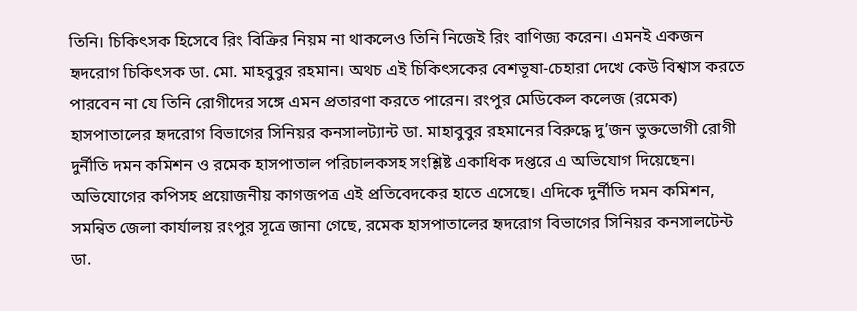তিনি। চিকিৎসক হিসেবে রিং বিক্রির নিয়ম না থাকলেও তিনি নিজেই রিং বাণিজ্য করেন। এমনই একজন হৃদরোগ চিকিৎসক ডা. মো. মাহবুবুর রহমান। অথচ এই চিকিৎসকের বেশভূষা-চেহারা দেখে কেউ বিশ্বাস করতে পারবেন না যে তিনি রোগীদের সঙ্গে এমন প্রতারণা করতে পারেন। রংপুর মেডিকেল কলেজ (রমেক) হাসপাতালের হৃদরোগ বিভাগের সিনিয়র কনসালট্যান্ট ডা. মাহাবুবুর রহমানের বিরুদ্ধে দু’জন ভুক্তভোগী রোগী দুর্নীতি দমন কমিশন ও রমেক হাসপাতাল পরিচালকসহ সংশ্লিষ্ট একাধিক দপ্তরে এ অভিযোগ দিয়েছেন। অভিযোগের কপিসহ প্রয়োজনীয় কাগজপত্র এই প্রতিবেদকের হাতে এসেছে। এদিকে দুর্নীতি দমন কমিশন, সমন্বিত জেলা কার্যালয় রংপুর সূত্রে জানা গেছে, রমেক হাসপাতালের হৃদরোগ বিভাগের সিনিয়র কনসালটেন্ট ডা.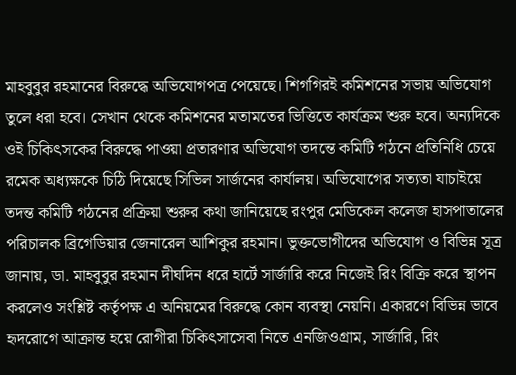মাহবুবুর রহমানের বিরুদ্ধে অভিযোগপত্র পেয়েছে। শিগগিরই কমিশনের সভায় অভিযোগ তুলে ধরা হবে। সেখান থেকে কমিশনের মতামতের ভিত্তিতে কার্যক্রম শুরু হবে। অন্যদিকে ওই চিকিৎসকের বিরুদ্ধে পাওয়া প্রতারণার অভিযোগ তদন্তে কমিটি গঠনে প্রতিনিধি চেয়ে রমেক অধ্যক্ষকে চিঠি দিয়েছে সিভিল সার্জনের কার্যালয়। অভিযোগের সত্যতা যাচাইয়ে তদন্ত কমিটি গঠনের প্রক্রিয়া শুরুর কথা জানিয়েছে রংপুর মেডিকেল কলেজ হাসপাতালের পরিচালক ব্রিগেডিয়ার জেনারেল আশিকুর রহমান। ভুক্তভোগীদের অভিযোগ ও বিভিন্ন সূত্র জানায়, ডা. মাহবুবুর রহমান দীঘদিন ধরে হার্টে সার্জারি করে নিজেই রিং বিক্রি করে স্থাপন করলেও সংশ্লিষ্ট কর্তৃপক্ষ এ অনিয়মের বিরুদ্ধে কোন ব্যবস্থা নেয়নি। একারণে বিভিন্ন ভাবে হৃদরোগে আক্রান্ত হয়ে রোগীরা চিকিৎসাসেবা নিতে এনজিওগ্রাম, সার্জারি, রিং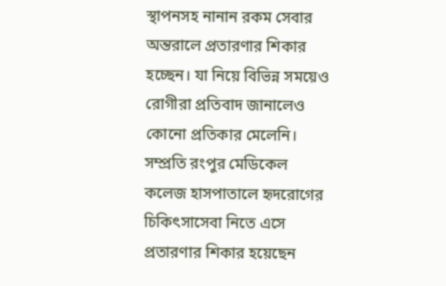স্থাপনসহ নানান রকম সেবার অন্তরালে প্রতারণার শিকার হচ্ছেন। যা নিয়ে বিভিন্ন সময়েও রোগীরা প্রতিবাদ জানালেও কোনো প্রতিকার মেলেনি। সম্প্রতি রংপুর মেডিকেল কলেজ হাসপাতালে হৃদরোগের চিকিৎসাসেবা নিতে এসে প্রতারণার শিকার হয়েছেন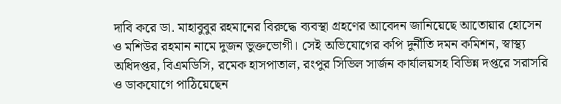দাবি করে ডা. মাহাবুবুর রহমানের বিরুদ্ধে ব্যবস্থা গ্রহণের আবেদন জানিয়েছে আতোয়ার হোসেন ও মশিউর রহমান নামে দুজন ভুক্তভোগী। সেই অভিযোগের কপি দুর্নীতি দমন কমিশন, স্বাস্থ্য অধিদপ্তর, বিএমডিসি, রমেক হাসপাতাল, রংপুর সিভিল সার্জন কার্যালয়সহ বিভিন্ন দপ্তরে সরাসরি ও ডাকযোগে পাঠিয়েছেন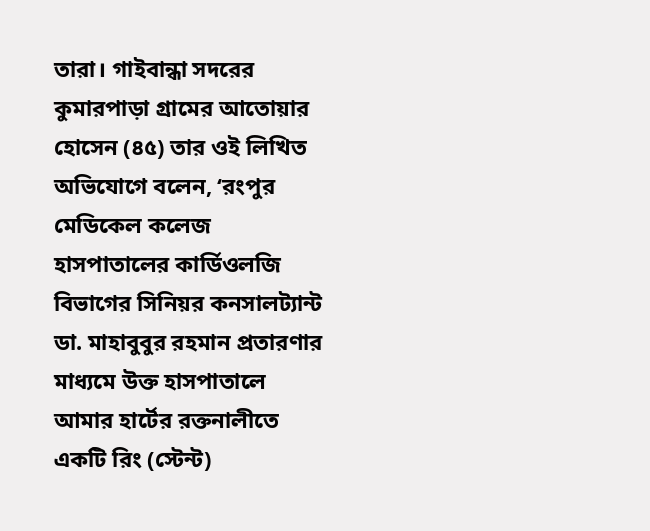তারা। গাইবান্ধা সদরের কুমারপাড়া গ্রামের আতোয়ার হোসেন (৪৫) তার ওই লিখিত অভিযোগে বলেন, ‘রংপুর মেডিকেল কলেজ হাসপাতালের কার্ডিওলজি বিভাগের সিনিয়র কনসালট্যান্ট ডা. মাহাবুবুর রহমান প্রতারণার মাধ্যমে উক্ত হাসপাতালে আমার হার্টের রক্তনালীতে একটি রিং (স্টেন্ট)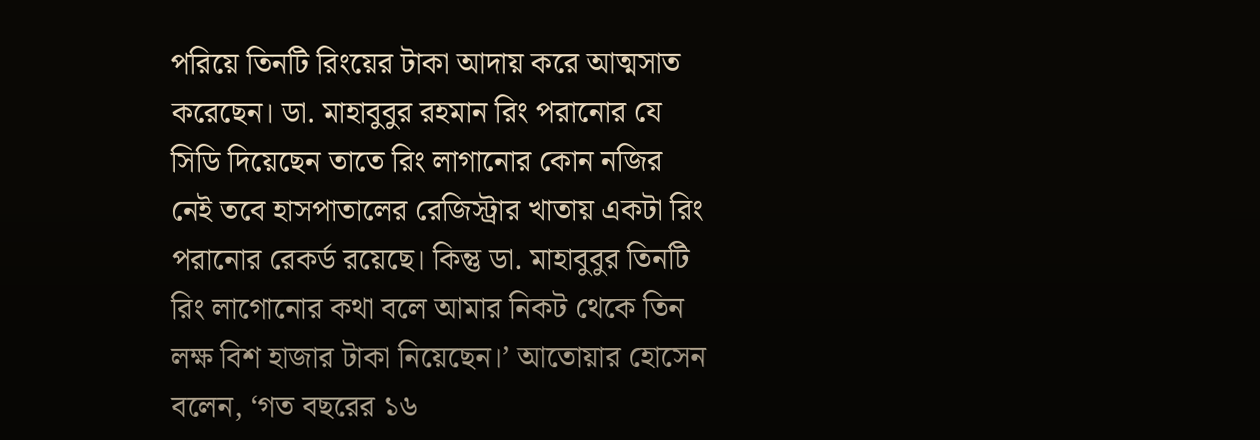পরিয়ে তিনটি রিংয়ের টাকা আদায় করে আত্মসাত করেছেন। ডা. মাহাবুবুর রহমান রিং পরানোর যে সিডি দিয়েছেন তাতে রিং লাগানোর কোন নজির নেই তবে হাসপাতালের রেজিস্ট্রার খাতায় একটা রিং পরানোর রেকর্ড রয়েছে। কিন্তু ডা. মাহাবুবুর তিনটি রিং লাগোনোর কথা বলে আমার নিকট থেকে তিন লক্ষ বিশ হাজার টাকা নিয়েছেন।’ আতোয়ার হোসেন বলেন, ‘গত বছরের ১৬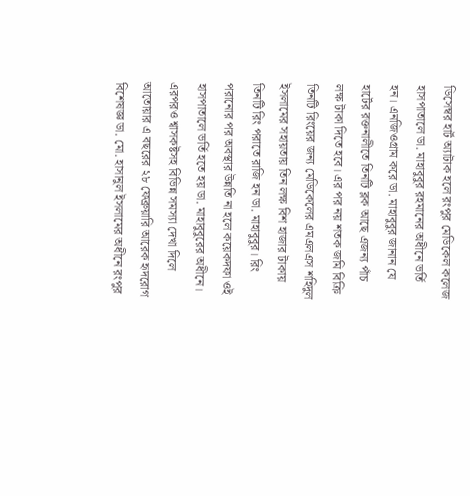ডিসেম্বর হার্ট অ্যাটাক হলে রংপুর মেডিকেল কলেজ হাসপাতালে ডা. মাহাবুবুর রহমানের অধীনে ভর্তি হন। এনজিওগ্রাম করে ডা. মাহাবুবুর জানান যে হার্টের রক্তনালীতে তিনটি ব্লক আছে এজন্য পাঁচ লক্ষ টাকা দিতে হবে। এর পর নয় শতক জমি বিক্রি তিনটি রিংয়ের জন্য মেডিকেলের এমএলএস শহিদুল ইসলামের সহায়তায় তিন লক্ষ বিশ হাজার টাকায় তিনটি রিং পরাতে রাজি হন ডা. মাহাবুবুর। রিং পরানোর পর অবস্থার উন্নতি না হলে কয়েকদফা ওই হাসপাতালে ভর্তি হতে হয় ডা. মাহাবুবুরের অধীনে। এরপরও শ্বাসকষ্টসহ বিভিন্ন সমস্যা দেখা দিলে আতোয়ার এ বছরের ২৮ ফেব্রুয়ারি আরেক হৃদরোগ বিশেষজ্ঞ ডা. মো. হাসানুল ইসলামের অধীনে রংপুর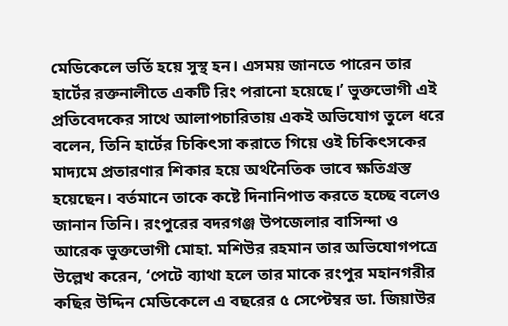মেডিকেলে ভর্তি হয়ে সুস্থ হন। এসময় জানতে পারেন তার হার্টের রক্তনালীতে একটি রিং পরানো হয়েছে।’ ভুক্তভোগী এই প্রতিবেদকের সাথে আলাপচারিতায় একই অভিযোগ তুলে ধরে বলেন, তিনি হার্টের চিকিৎসা করাতে গিয়ে ওই চিকিৎসকের মাদ্যমে প্রতারণার শিকার হয়ে অর্থনৈতিক ভাবে ক্ষতিগ্রস্ত হয়েছেন। বর্তমানে তাকে কষ্টে দিনানিপাত করতে হচ্ছে বলেও জানান তিনি। রংপুরের বদরগঞ্জ উপজেলার বাসিন্দা ও আরেক ভুক্তভোগী মোহা. মশিউর রহমান তার অভিযোগপত্রে উল্লেখ করেন, ‘পেটে ব্যাথা হলে তার মাকে রংপুর মহানগরীর কছির উদ্দিন মেডিকেলে এ বছরের ৫ সেপ্টেম্বর ডা. জিয়াউর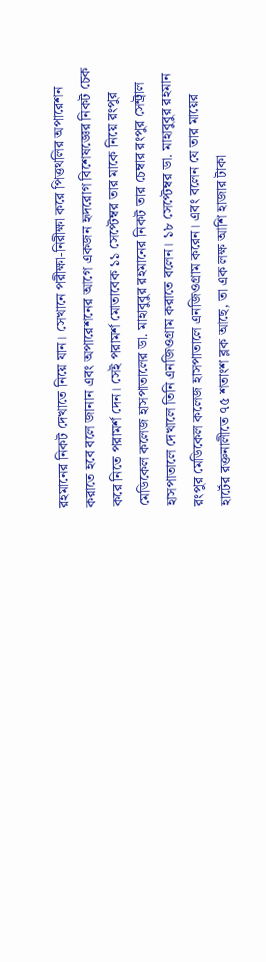রহমানের নিকট দেখাতে নিয়ে যান। সেখানে পরীক্ষা-নিরীক্ষা করে পিত্তথলির অপারেশন করাতে হবে বলে জানান এবং অপারেশনের আগে একজন হৃদরোগ বিশেষজ্ঞের নিকট চেক করে নিতে পরামর্শ দেন। সেই পরামর্শ মোতাবেক ১১ সেপ্টেম্বর তার মাকে নিয়ে রংপুর মেডিকেল কলেজ হাসপাতালের ডা. মাহাবুবুর রহমানের নিকট তার চেম্বার রংপুর সেন্ট্রাল হাসপাতালে দেখালে তিনি এনজিওগ্রাম করাতে বলেন। ১৮ সেপ্টেম্বর ডা. মাহাবুবুর রহমান রংপুর মেডিকেল কলেজ হাসপাতালে এনজিওগ্রাম করেন। এবং বলেন যে তার মায়ের হার্টের রক্তনালীতে ৭৫ শতাংশ ব্লক আছে, তা এক লক্ষ আশি হাজার টাকা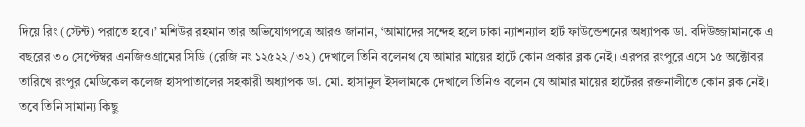দিয়ে রিং (স্টেন্ট) পরাতে হবে।’ মশিউর রহমান তার অভিযোগপত্রে আরও জানান, ‘আমাদের সন্দেহ হলে ঢাকা ন্যাশন্যাল হার্ট ফাউন্ডেশনের অধ্যাপক ডা. বদিউজ্জামানকে এ বছরের ৩০ সেপ্টেম্বর এনজিওগ্রামের সিডি (রেজি নং ১২৫২২/৩২) দেখালে তিনি বলেনথ যে আমার মায়ের হার্টে কোন প্রকার ব্লক নেই। এরপর রংপুরে এসে ১৫ অক্টোবর তারিখে রংপুর মেডিকেল কলেজ হাসপাতালের সহকারী অধ্যাপক ডা. মো. হাসানুল ইসলামকে দেখালে তিনিও বলেন যে আমার মায়ের হার্টেরর রক্তনালীতে কোন ব্লক নেই। তবে তিনি সামান্য কিছু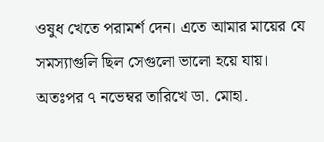ওষুধ খেতে পরামর্শ দেন। এতে আমার মায়ের যে সমস্যাগুলি ছিল সেগুলো ভালো হয়ে যায়। অতঃপর ৭ নভেম্বর তারিখে ডা. মোহা.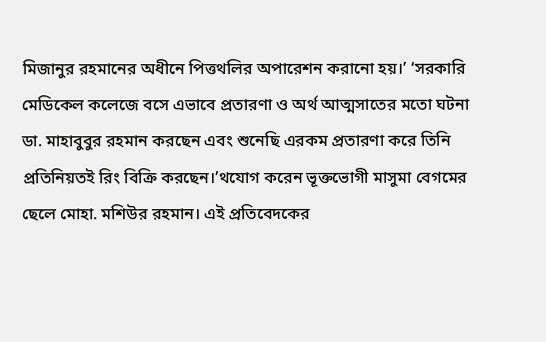মিজানুর রহমানের অধীনে পিত্তথলির অপারেশন করানো হয়।’ ‘সরকারি মেডিকেল কলেজে বসে এভাবে প্রতারণা ও অর্থ আত্মসাতের মতো ঘটনা ডা. মাহাবুবুর রহমান করছেন এবং শুনেছি এরকম প্রতারণা করে তিনি প্রতিনিয়তই রিং বিক্রি করছেন।’থযোগ করেন ভূক্তভোগী মাসুমা বেগমের ছেলে মোহা. মশিউর রহমান। এই প্রতিবেদকের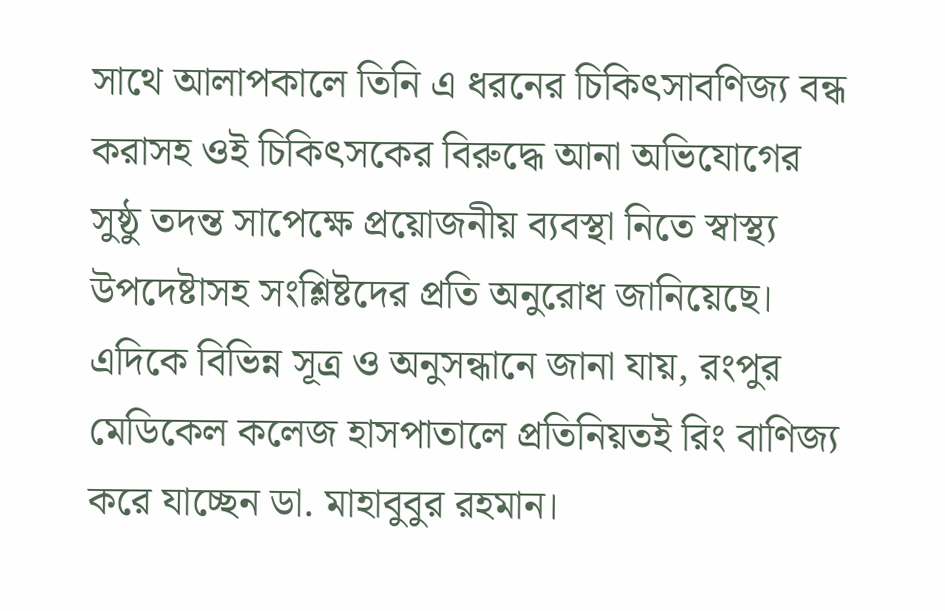সাথে আলাপকালে তিনি এ ধরনের চিকিৎসাবণিজ্য বন্ধ করাসহ ওই চিকিৎসকের বিরুদ্ধে আনা অভিযোগের সুষ্ঠু তদন্ত সাপেক্ষে প্রয়োজনীয় ব্যবস্থা নিতে স্বাস্থ্য উপদেষ্টাসহ সংশ্লিষ্টদের প্রতি অনুরোধ জানিয়েছে। এদিকে বিভিন্ন সূত্র ও অনুসন্ধানে জানা যায়, রংপুর মেডিকেল কলেজ হাসপাতালে প্রতিনিয়তই রিং বাণিজ্য করে যাচ্ছেন ডা. মাহাবুবুর রহমান।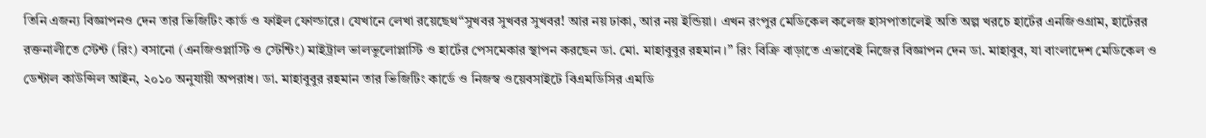তিনি এজন্য বিজ্ঞাপনও দেন তার ভিজিটিং কার্ড ও ফাইল ফোল্ডারে। যেখানে লেখা রয়েছেথ“সুখবর সুখবর সুখবর! আর নয় ঢাকা, আর নয় ইন্ডিয়া। এখন রংপুর মেডিকেল কলেজ হাসপাতালেই অতি অল্প খরচে হার্টের এনজিওগ্রাম, হার্টেরর রক্তনালীতে স্টেন্ট (রিং) বসানো (এনজিওপ্লাস্টি ও স্টেন্টিং) মাইট্রাল ভালভুলোপ্লাস্টি ও হার্টের পেসমেকার স্থাপন করছেন ডা. মো. মাহাবুবুর রহমান।” রিং বিক্রি বাড়াতে এভাবেই নিজের বিজ্ঞাপন দেন ডা. মাহাবুব, যা বাংলাদেশ মেডিকেল ও ডেন্টাল কাউন্সিল আইন, ২০১০ অনুযায়ী অপরাধ। ডা. মাহাবুবুর রহমান তার ভিজিটিং কার্ডে ও নিজস্ব ওয়েবসাইটে বিএমডিসির এমডি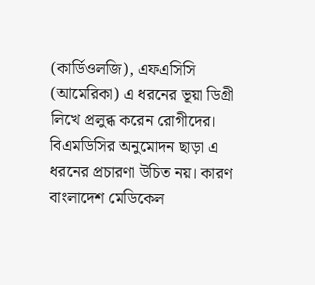(কার্ডিওলজি), এফএসিসি (আমেরিকা) এ ধরনের ভূয়া ডিগ্রী লিখে প্রলুব্ধ করেন রোগীদের। বিএমডিসির অনুমোদন ছাড়া এ ধরনের প্রচারণা উচিত নয়। কারণ বাংলাদেশ মেডিকেল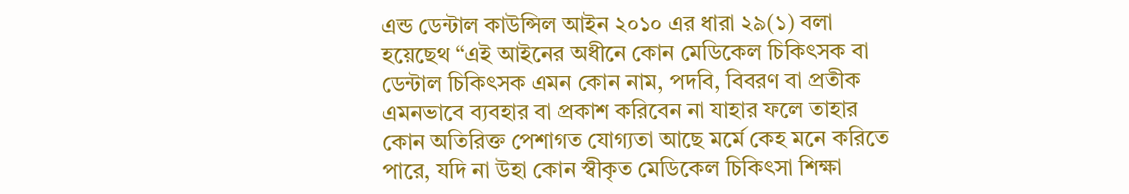এন্ড ডেন্টাল কাউন্সিল আইন ২০১০ এর ধারা ২৯(১) বলা হয়েছেথ “এই আইনের অধীনে কোন মেডিকেল চিকিৎসক বা ডেন্টাল চিকিৎসক এমন কোন নাম, পদবি, বিবরণ বা প্রতীক এমনভাবে ব্যবহার বা প্রকাশ করিবেন না যাহার ফলে তাহার কোন অতিরিক্ত পেশাগত যোগ্যতা আছে মর্মে কেহ মনে করিতে পারে, যদি না উহা কোন স্বীকৃত মেডিকেল চিকিৎসা শিক্ষা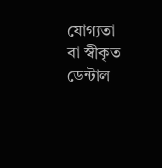যোগ্যতা বা স্বীকৃত ডেন্টাল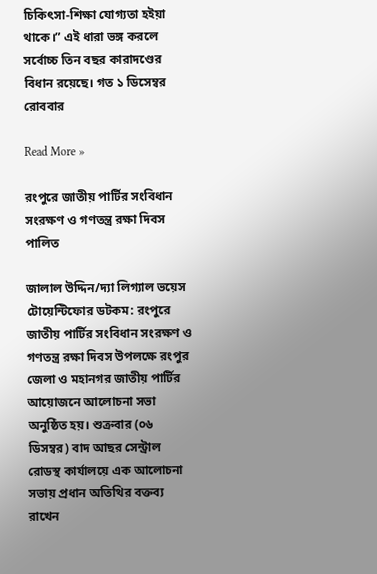চিকিৎসা-শিক্ষা যোগ্যতা হইয়া থাকে।” এই ধারা ভঙ্গ করলে সর্বোচ্চ তিন বছর কারাদণ্ডের বিধান রয়েছে। গত ১ ডিসেম্বর রোববার

Read More »

রংপুরে জাতীয় পার্টির সংবিধান সংরক্ষণ ও গণতন্ত্র রক্ষা দিবস পালিত

জালাল উদ্দিন/দ্যা লিগ্যাল ভয়েস টোয়েন্টিফোর ডটকম: রংপুরে জাতীয় পার্টির সংবিধান সংরক্ষণ ও গণতন্ত্র রক্ষা দিবস উপলক্ষে রংপুর জেলা ও মহানগর জাতীয় পার্টির আয়োজনে আলোচনা সভা অনুষ্ঠিত হয়। শুক্রবার (০৬ ডিসম্বর) বাদ আছর সেন্ট্রাল রোডস্থ কার্যালয়ে এক আলোচনা সভায় প্রধান অতিথির বক্তব্য রাখেন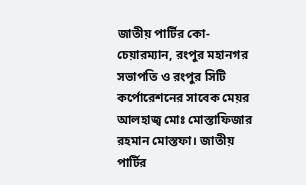জাতীয় পার্টির কো-চেয়ারম্যান, রংপুর মহানগর সভাপতি ও রংপুর সিটি কর্পোরেশনের সাবেক মেয়র আলহাজ্ব মোঃ মোস্তাফিজার রহমান মোস্তফা। জাতীয় পার্টির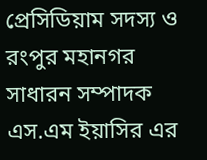প্রেসিডিয়াম সদস্য ও রংপুর মহানগর সাধারন সম্পাদক এস.এম ইয়াসির এর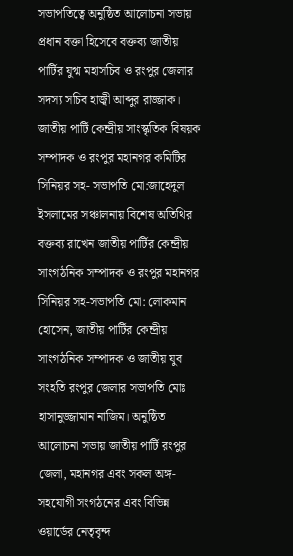সভাপতিত্বে অনুষ্ঠিত আলোচনা সভায় প্রধান বক্তা হিসেবে বক্তব্য জাতীয় পার্টির যুগ্ম মহাসচিব ও রংপুর জেলার সদস্য সচিব হাজ্বী আব্দুর রাজ্জাক। জাতীয় পার্টি কেন্দ্রীয় সাংস্কৃতিক বিষয়ক সম্পাদক ও রংপুর মহানগর কমিটির সিনিয়র সহ- সভাপতি মো:জাহেদুল ইসলামের সঞ্চালনায় বিশেষ অতিথির বক্তব্য রাখেন জাতীয় পার্টির কেন্দ্রীয় সাংগঠনিক সম্পাদক ও রংপুর মহানগর সিনিয়র সহ-সভাপতি মো: লোকমান হোসেন, জাতীয় পার্টির কেন্দ্রীয় সাংগঠনিক সম্পাদক ও জাতীয় যুব সংহতি রংপুর জেলার সভাপতি মোঃ হাসানুজ্জামান নাজিম। অনুষ্ঠিত আলোচনা সভায় জাতীয় পার্টি রংপুর জেলা, মহানগর এবং সকল অঙ্গ-সহযোগী সংগঠনের এবং বিভিন্ন ওয়ার্ডের নেতৃবৃন্দ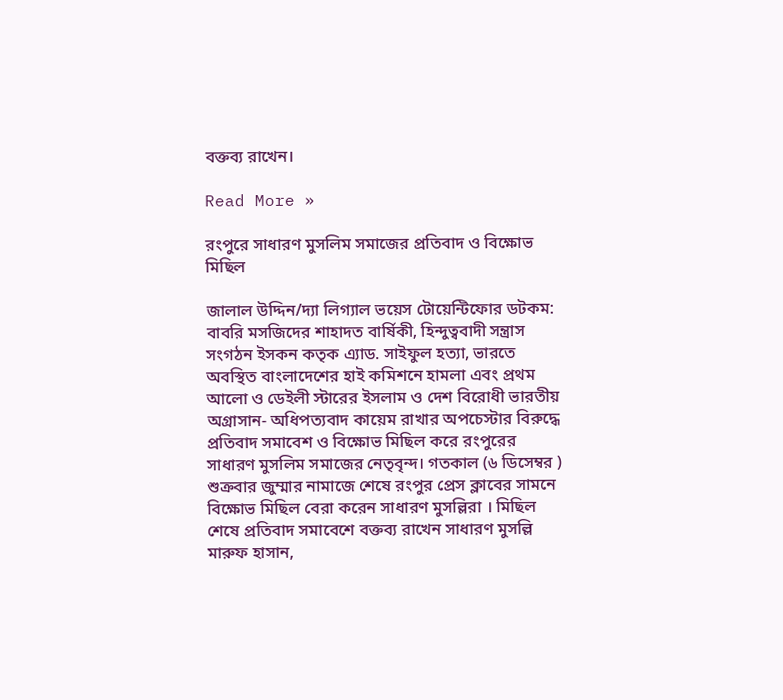বক্তব্য রাখেন।

Read More »

রংপুরে সাধারণ মুসলিম সমাজের প্রতিবাদ ও বিক্ষোভ মিছিল

জালাল উদ্দিন/দ্যা লিগ্যাল ভয়েস টোয়েন্টিফোর ডটকম: বাবরি মসজিদের শাহাদত বার্ষিকী, হিন্দুত্ববাদী সন্ত্রাস সংগঠন ইসকন কতৃক এ্যাড. সাইফুল হত্যা, ভারতে অবস্থিত বাংলাদেশের হাই কমিশনে হামলা এবং প্রথম আলো ও ডেইলী স্টারের ইসলাম ও দেশ বিরোধী ভারতীয় অগ্রাসান- অধিপত্যবাদ কায়েম রাখার অপচেস্টার বিরুদ্ধে প্রতিবাদ সমাবেশ ও বিক্ষোভ মিছিল করে রংপুরের সাধারণ মুসলিম সমাজের নেতৃবৃন্দ। গতকাল (৬ ডিসেম্বর ) শুক্রবার জুম্মার নামাজে শেষে রংপুর প্রেস ক্লাবের সামনে বিক্ষোভ মিছিল বেরা করেন সাধারণ মুসল্লিরা । মিছিল শেষে প্রতিবাদ সমাবেশে বক্তব্য রাখেন সাধারণ মুসল্লি মারুফ হাসান,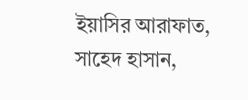ইয়াসির আরাফাত, সাহেদ হাসান,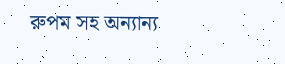রুপম সহ অন্যান্য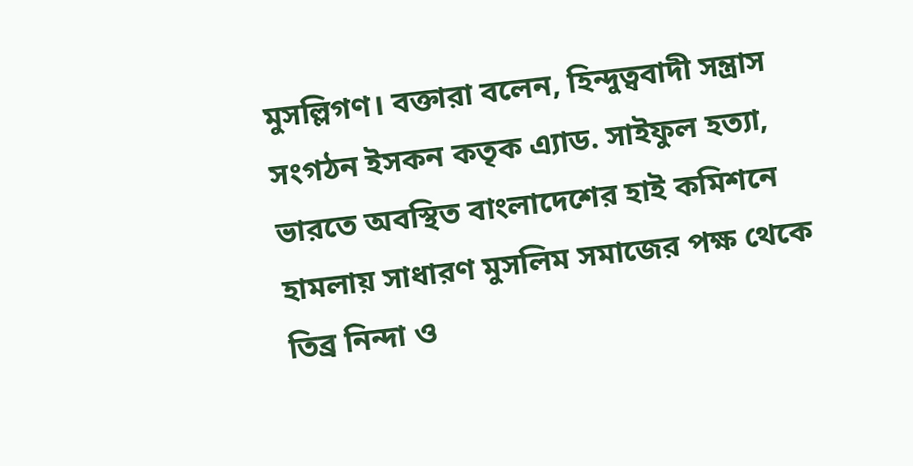মুসল্লিগণ। বক্তারা বলেন, হিন্দুত্ববাদী সন্ত্রাস সংগঠন ইসকন কতৃক এ্যাড. সাইফুল হত্যা, ভারতে অবস্থিত বাংলাদেশের হাই কমিশনে হামলায় সাধারণ মুসলিম সমাজের পক্ষ থেকে তিব্র নিন্দা ও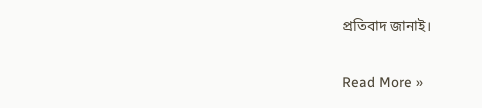প্রতিবাদ জানাই।

Read More »